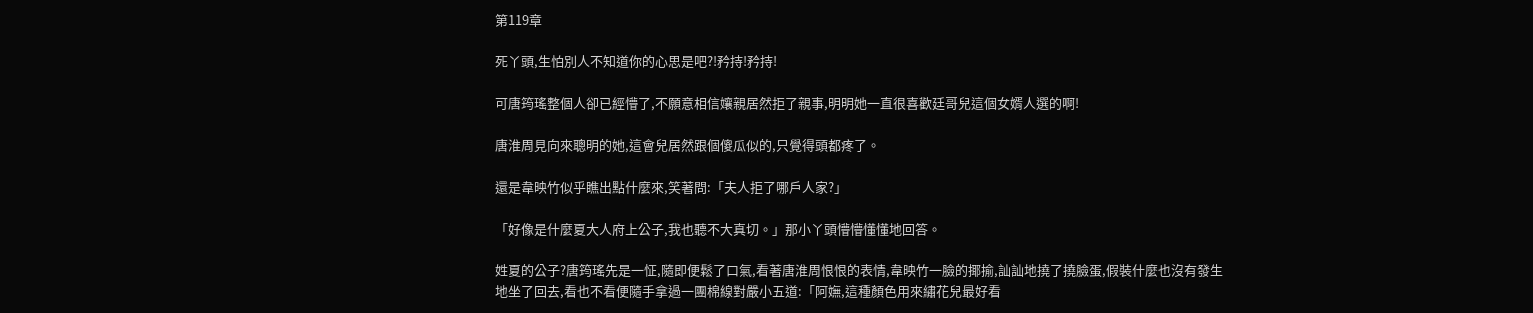第119章

死丫頭,生怕別人不知道你的心思是吧?!矜持!矜持!

可唐筠瑤整個人卻已經懵了,不願意相信孃親居然拒了親事,明明她一直很喜歡廷哥兒這個女婿人選的啊!

唐淮周見向來聰明的她,這會兒居然跟個傻瓜似的,只覺得頭都疼了。

還是韋映竹似乎瞧出點什麼來,笑著問:「夫人拒了哪戶人家?」

「好像是什麼夏大人府上公子,我也聽不大真切。」那小丫頭懵懵懂懂地回答。

姓夏的公子?唐筠瑤先是一怔,隨即便鬆了口氣,看著唐淮周恨恨的表情,韋映竹一臉的揶揄,訕訕地撓了撓臉蛋,假裝什麼也沒有發生地坐了回去,看也不看便隨手拿過一團棉線對嚴小五道:「阿嫵,這種顏色用來繡花兒最好看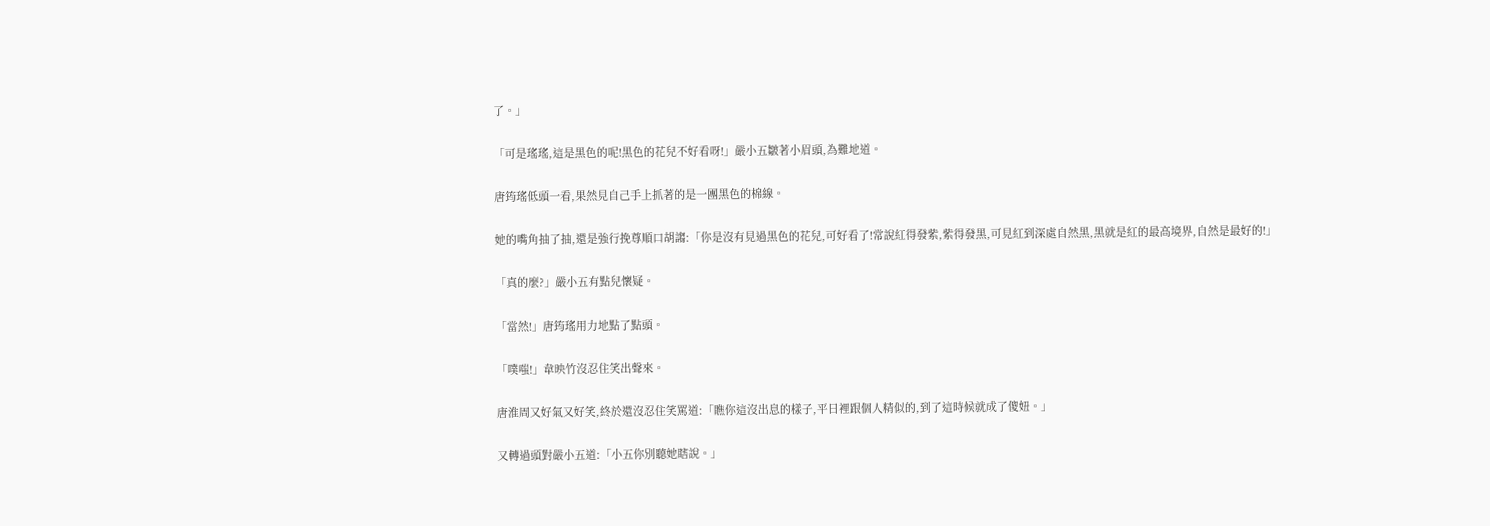了。」

「可是瑤瑤,這是黑色的呢!黑色的花兒不好看呀!」嚴小五皺著小眉頭,為難地道。

唐筠瑤低頭一看,果然見自己手上抓著的是一團黑色的棉線。

她的嘴角抽了抽,還是強行挽尊順口胡謅:「你是沒有見過黑色的花兒,可好看了!常說紅得發紫,紫得發黑,可見紅到深處自然黑,黑就是紅的最高境界,自然是最好的!」

「真的麼?」嚴小五有點兒懷疑。

「當然!」唐筠瑤用力地點了點頭。

「噗嗤!」韋映竹沒忍住笑出聲來。

唐淮周又好氣又好笑,終於還沒忍住笑罵道:「瞧你這沒出息的樣子,平日裡跟個人精似的,到了這時候就成了傻妞。」

又轉過頭對嚴小五道:「小五你別聽她瞎說。」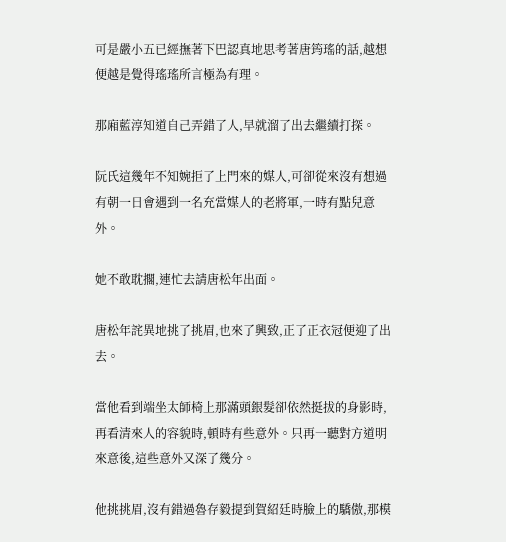可是嚴小五已經撫著下巴認真地思考著唐筠瑤的話,越想便越是覺得瑤瑤所言極為有理。

那廂藍淳知道自己弄錯了人,早就溜了出去繼續打探。

阮氏這幾年不知婉拒了上門來的媒人,可卻從來沒有想過有朝一日會遇到一名充當媒人的老將軍,一時有點兒意外。

她不敢耽擱,連忙去請唐松年出面。

唐松年詫異地挑了挑眉,也來了興致,正了正衣冠便迎了出去。

當他看到端坐太師椅上那滿頭銀髮卻依然挺拔的身影時,再看清來人的容貌時,頓時有些意外。只再一聽對方道明來意後,這些意外又深了幾分。

他挑挑眉,沒有錯過魯存毅提到賀紹廷時臉上的驕傲,那模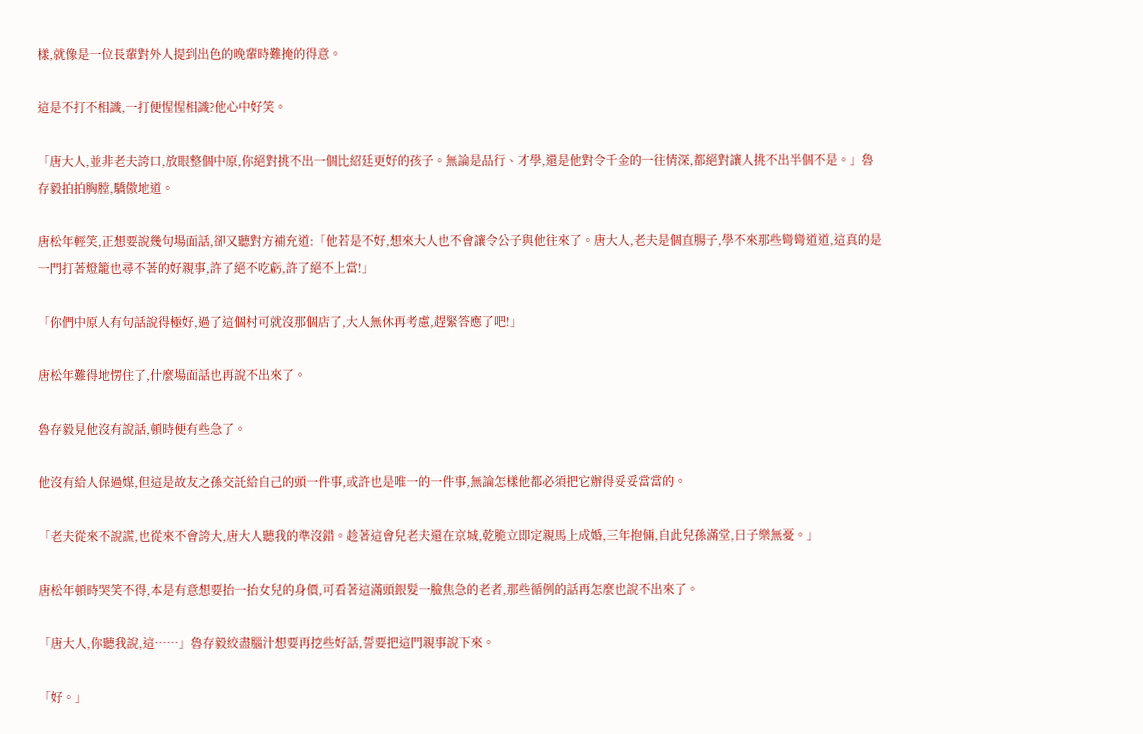樣,就像是一位長輩對外人提到出色的晚輩時難掩的得意。

這是不打不相識,一打便惺惺相識?他心中好笑。

「唐大人,並非老夫誇口,放眼整個中原,你絕對挑不出一個比紹廷更好的孩子。無論是品行、才學,還是他對令千金的一往情深,都絕對讓人挑不出半個不是。」魯存毅拍拍胸膛,驕傲地道。

唐松年輕笑,正想要說幾句場面話,卻又聽對方補充道:「他若是不好,想來大人也不會讓令公子與他往來了。唐大人,老夫是個直腸子,學不來那些彎彎道道,這真的是一門打著燈籠也尋不著的好親事,許了絕不吃虧,許了絕不上當!」

「你們中原人有句話說得極好,過了這個村可就沒那個店了,大人無休再考慮,趕緊答應了吧!」

唐松年難得地愣住了,什麼場面話也再說不出來了。

魯存毅見他沒有說話,頓時便有些急了。

他沒有給人保過媒,但這是故友之孫交託給自己的頭一件事,或許也是唯一的一件事,無論怎樣他都必須把它辦得妥妥當當的。

「老夫從來不說謊,也從來不會誇大,唐大人聽我的準沒錯。趁著這會兒老夫還在京城,乾脆立即定親馬上成婚,三年抱倆,自此兒孫滿堂,日子樂無憂。」

唐松年頓時哭笑不得,本是有意想要抬一抬女兒的身價,可看著這滿頭銀髮一臉焦急的老者,那些循例的話再怎麼也說不出來了。

「唐大人,你聽我說,這……」魯存毅絞盡腦汁想要再挖些好話,誓要把這門親事說下來。

「好。」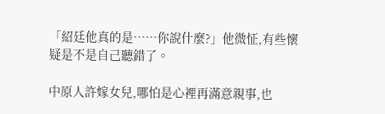「紹廷他真的是……你說什麼?」他微怔,有些懷疑是不是自己聽錯了。

中原人許嫁女兒,哪怕是心裡再滿意親事,也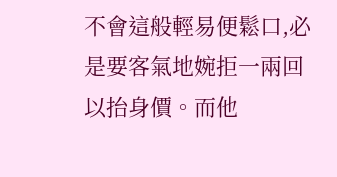不會這般輕易便鬆口,必是要客氣地婉拒一兩回以抬身價。而他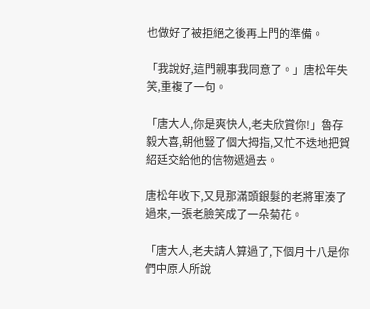也做好了被拒絕之後再上門的準備。

「我說好,這門親事我同意了。」唐松年失笑,重複了一句。

「唐大人,你是爽快人,老夫欣賞你!」魯存毅大喜,朝他豎了個大拇指,又忙不迭地把賀紹廷交給他的信物遞過去。

唐松年收下,又見那滿頭銀髮的老將軍湊了過來,一張老臉笑成了一朵菊花。

「唐大人,老夫請人算過了,下個月十八是你們中原人所說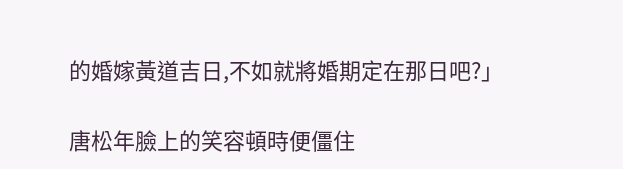的婚嫁黃道吉日,不如就將婚期定在那日吧?」

唐松年臉上的笑容頓時便僵住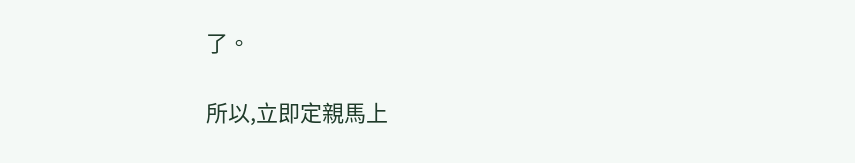了。

所以,立即定親馬上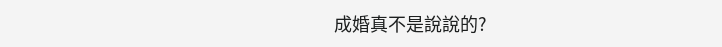成婚真不是說說的?